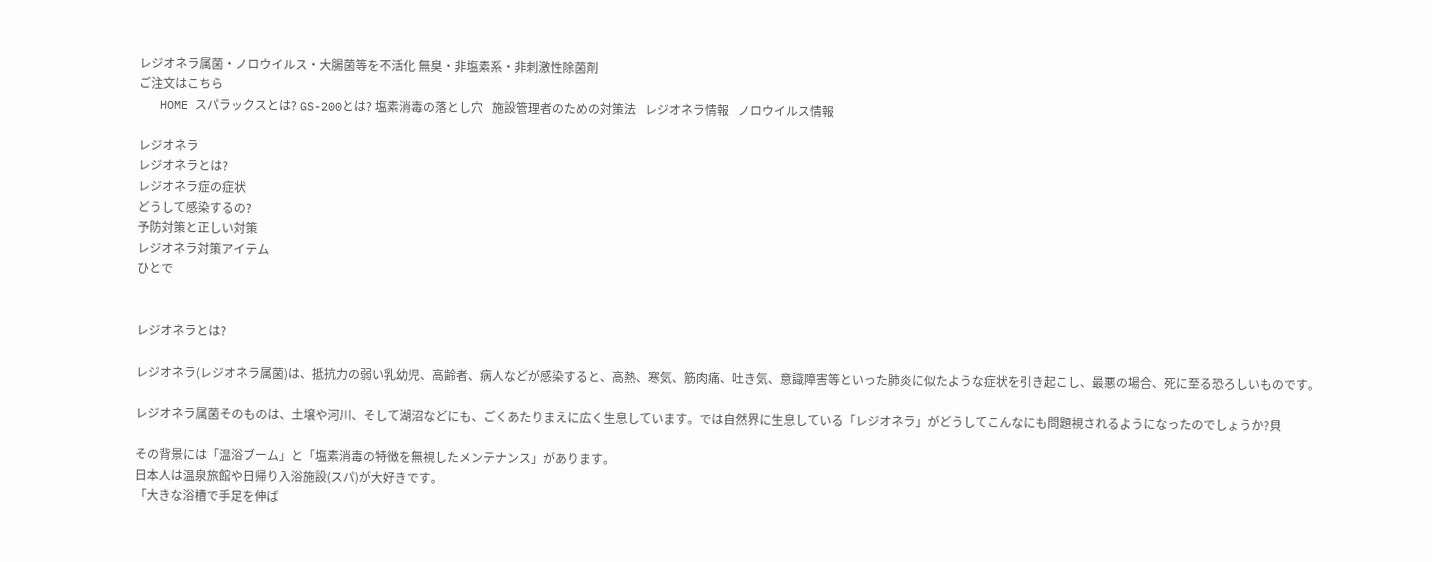レジオネラ属菌・ノロウイルス・大腸菌等を不活化 無臭・非塩素系・非刺激性除菌剤
ご注文はこちら
   HOME スパラックスとは? GS-200とは? 塩素消毒の落とし穴   施設管理者のための対策法   レジオネラ情報   ノロウイルス情報

レジオネラ
レジオネラとは?
レジオネラ症の症状
どうして感染するの?
予防対策と正しい対策
レジオネラ対策アイテム
ひとで


レジオネラとは?

レジオネラ(レジオネラ属菌)は、抵抗力の弱い乳幼児、高齢者、病人などが感染すると、高熱、寒気、筋肉痛、吐き気、意識障害等といった肺炎に似たような症状を引き起こし、最悪の場合、死に至る恐ろしいものです。

レジオネラ属菌そのものは、土壌や河川、そして湖沼などにも、ごくあたりまえに広く生息しています。では自然界に生息している「レジオネラ」がどうしてこんなにも問題視されるようになったのでしょうか?貝

その背景には「温浴ブーム」と「塩素消毒の特徴を無視したメンテナンス」があります。
日本人は温泉旅館や日帰り入浴施設(スパ)が大好きです。
「大きな浴槽で手足を伸ば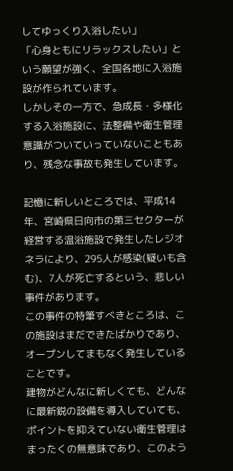してゆっくり入浴したい」
「心身ともにリラックスしたい」という願望が強く、全国各地に入浴施設が作られています。
しかしその一方で、急成長・多様化する入浴施設に、法整備や衛生管理意識がついていっていないこともあり、残念な事故も発生しています。

記憶に新しいところでは、平成14年、宮崎県日向市の第三セクターが経営する温浴施設で発生したレジオネラにより、295人が感染(疑いも含む)、7人が死亡するという、悲しい事件があります。
この事件の特筆すべきところは、この施設はまだできたばかりであり、オープンしてまもなく発生していることです。
建物がどんなに新しくても、どんなに最新鋭の設備を導入していても、ポイントを抑えていない衛生管理はまったくの無意味であり、このよう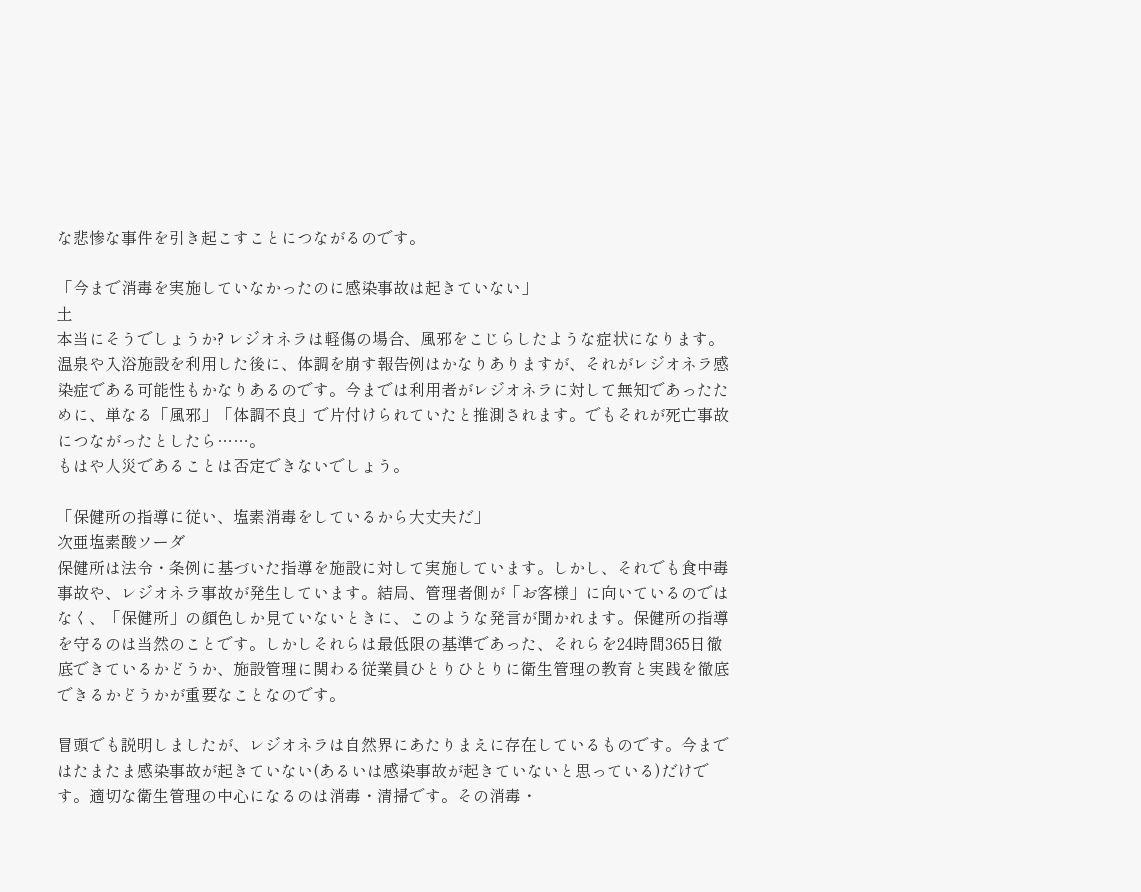な悲惨な事件を引き起こすことにつながるのです。

「今まで消毒を実施していなかったのに感染事故は起きていない」
土
本当にそうでしょうか? レジオネラは軽傷の場合、風邪をこじらしたような症状になります。温泉や入浴施設を利用した後に、体調を崩す報告例はかなりありますが、それがレジオネラ感染症である可能性もかなりあるのです。今までは利用者がレジオネラに対して無知であったために、単なる「風邪」「体調不良」で片付けられていたと推測されます。でもそれが死亡事故につながったとしたら……。
もはや人災であることは否定できないでしょう。

「保健所の指導に従い、塩素消毒をしているから大丈夫だ」
次亜塩素酸ソーダ
保健所は法令・条例に基づいた指導を施設に対して実施しています。しかし、それでも食中毒事故や、レジオネラ事故が発生しています。結局、管理者側が「お客様」に向いているのではなく、「保健所」の顔色しか見ていないときに、このような発言が聞かれます。保健所の指導を守るのは当然のことです。しかしそれらは最低限の基準であった、それらを24時間365日徹底できているかどうか、施設管理に関わる従業員ひとりひとりに衛生管理の教育と実践を徹底できるかどうかが重要なことなのです。

冒頭でも説明しましたが、レジオネラは自然界にあたりまえに存在しているものです。今まではたまたま感染事故が起きていない(あるいは感染事故が起きていないと思っている)だけです。適切な衛生管理の中心になるのは消毒・清掃です。その消毒・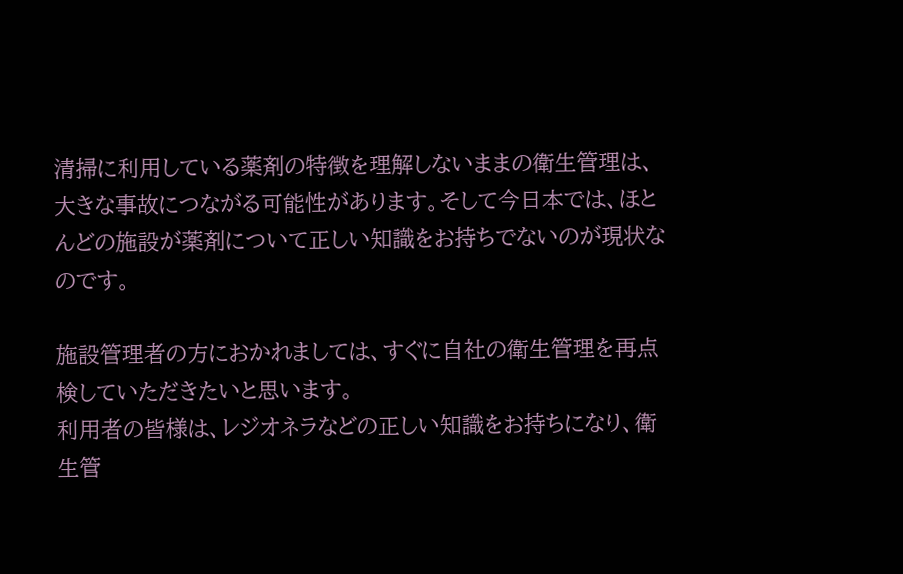清掃に利用している薬剤の特徴を理解しないままの衛生管理は、大きな事故につながる可能性があります。そして今日本では、ほとんどの施設が薬剤について正しい知識をお持ちでないのが現状なのです。

施設管理者の方におかれましては、すぐに自社の衛生管理を再点検していただきたいと思います。
利用者の皆様は、レジオネラなどの正しい知識をお持ちになり、衛生管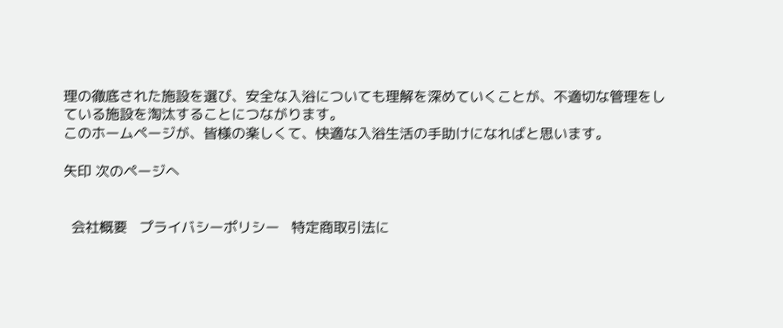理の徹底された施設を選び、安全な入浴についても理解を深めていくことが、不適切な管理をしている施設を淘汰することにつながります。
このホームページが、皆様の楽しくて、快適な入浴生活の手助けになればと思います。

矢印 次のページへ


  会社概要   プライバシーポリシー   特定商取引法に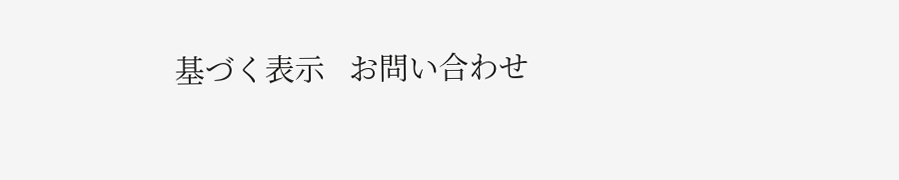基づく表示   お問い合わせ